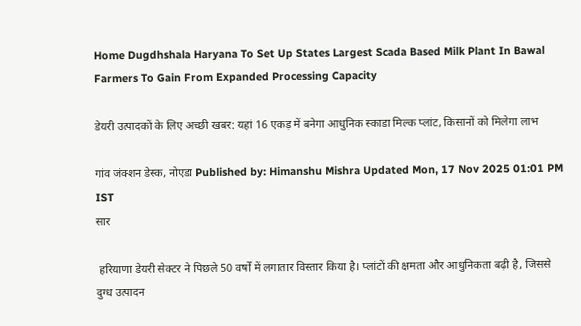Home Dugdhshala Haryana To Set Up States Largest Scada Based Milk Plant In Bawal Farmers To Gain From Expanded Processing Capacity

डेयरी उत्पादकों के लिए अच्छी खबर: यहां 16 एकड़ में बनेगा आधुनिक स्काडा मिल्क प्लांट, किसानों को मिलेगा लाभ

गांव जंक्शन डेस्क, नोएडा Published by: Himanshu Mishra Updated Mon, 17 Nov 2025 01:01 PM IST
सार

 हरियाणा डेयरी सेक्टर ने पिछले 50 वर्षों में लगातार विस्तार किया है। प्लांटों की क्षमता और आधुनिकता बढ़ी है, जिससे दुग्ध उत्पादन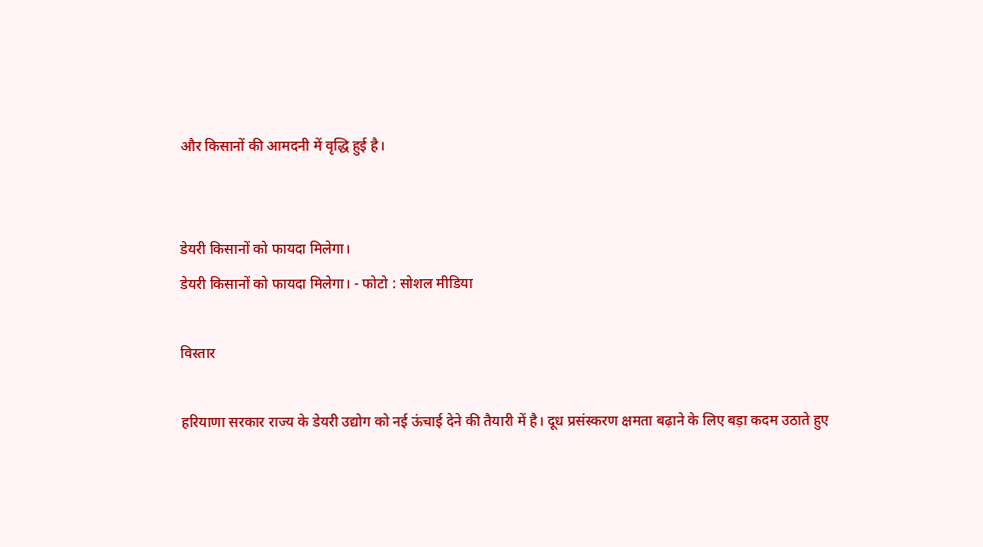और किसानों की आमदनी में वृद्धि हुई है।


डेयरी किसानों को फायदा मिलेगा।
डेयरी किसानों को फायदा मिलेगा। - फोटो : सोशल मीडिया

विस्तार

हरियाणा सरकार राज्य के डेयरी उद्योग को नई ऊंचाई देने की तैयारी में है। दूध प्रसंस्करण क्षमता बढ़ाने के लिए बड़ा कदम उठाते हुए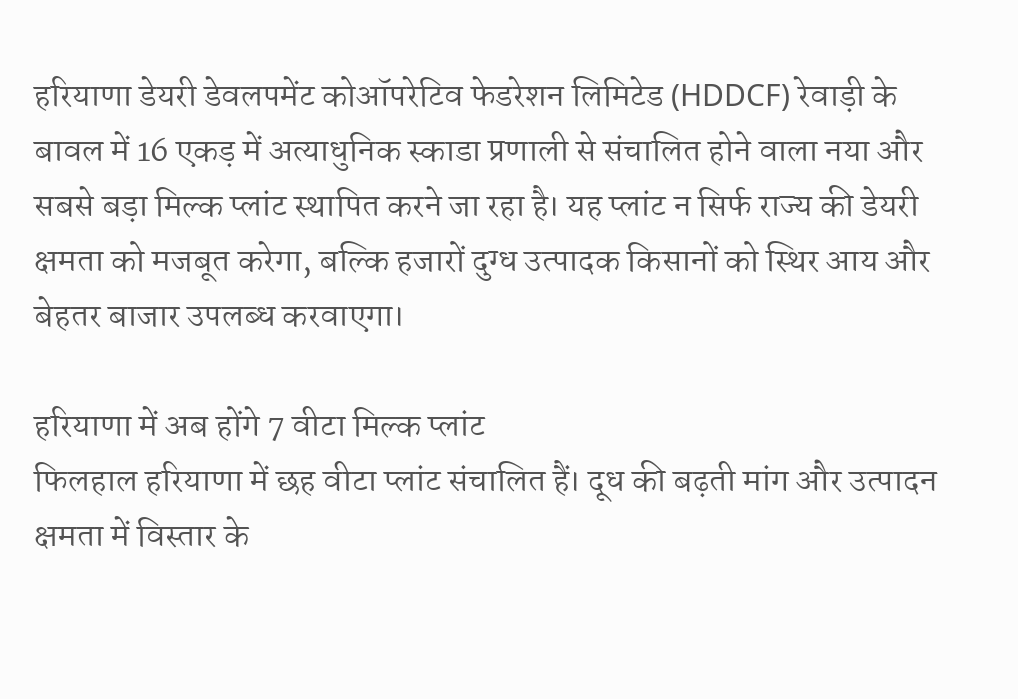हरियाणा डेयरी डेवलपमेंट कोऑपरेटिव फेडरेशन लिमिटेड (HDDCF) रेवाड़ी के बावल में 16 एकड़ में अत्याधुनिक स्काडा प्रणाली से संचालित होने वाला नया और सबसे बड़ा मिल्क प्लांट स्थापित करने जा रहा है। यह प्लांट न सिर्फ राज्य की डेयरी क्षमता को मजबूत करेगा, बल्कि हजारों दुग्ध उत्पादक किसानों को स्थिर आय और बेहतर बाजार उपलब्ध करवाएगा।

हरियाणा में अब होंगे 7 वीटा मिल्क प्लांट
फिलहाल हरियाणा में छह वीटा प्लांट संचालित हैं। दूध की बढ़ती मांग और उत्पादन क्षमता में विस्तार के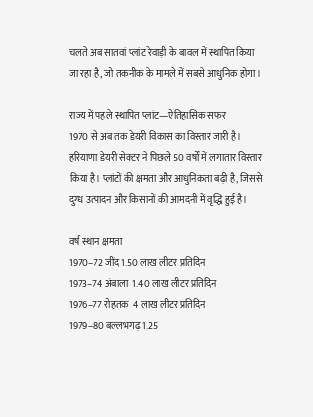चलते अब सातवां प्लांट रेवाड़ी के बावल में स्थापित किया जा रहा है, जो तकनीक के मामले में सबसे आधुनिक होगा।

राज्य में पहले स्थापित प्लांट—ऐतिहासिक सफर
1970 से अब तक डेयरी विकास का विस्तार जारी है। हरियाणा डेयरी सेक्टर ने पिछले 50 वर्षों में लगातार विस्तार किया है। प्लांटों की क्षमता और आधुनिकता बढ़ी है, जिससे दुग्ध उत्पादन और किसानों की आमदनी में वृद्धि हुई है।

वर्ष स्थान क्षमता
1970–72 जींद 1.50 लाख लीटर प्रतिदिन
1973–74 अंबाला  1.40 लाख लीटर प्रतिदिन
1976–77 रोहतक  4 लाख लीटर प्रतिदिन
1979–80 बल्लभगढ़ 1.25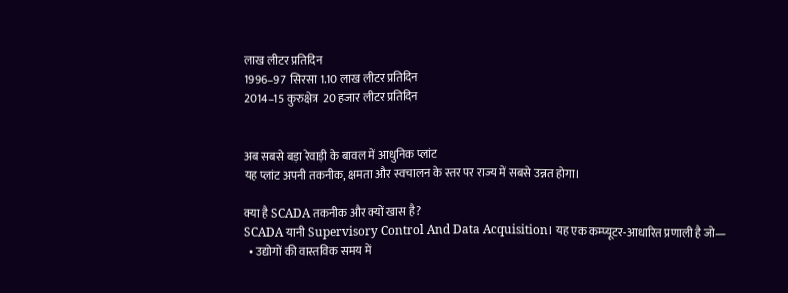लाख लीटर प्रतिदिन
1996–97  सिरसा 1.10 लाख लीटर प्रतिदिन
2014–15 कुरुक्षेत्र  20 हजार लीटर प्रतिदिन


अब सबसे बड़ा रेवाड़ी के बावल में आधुनिक प्लांट
यह प्लांट अपनी तकनीक, क्षमता और स्वचालन के स्तर पर राज्य में सबसे उन्नत होगा।

क्या है SCADA तकनीक और क्यों खास है?
SCADA यानी Supervisory Control And Data Acquisition। यह एक कम्प्यूटर-आधारित प्रणाली है जो—
  • उद्योगों की वास्तविक समय में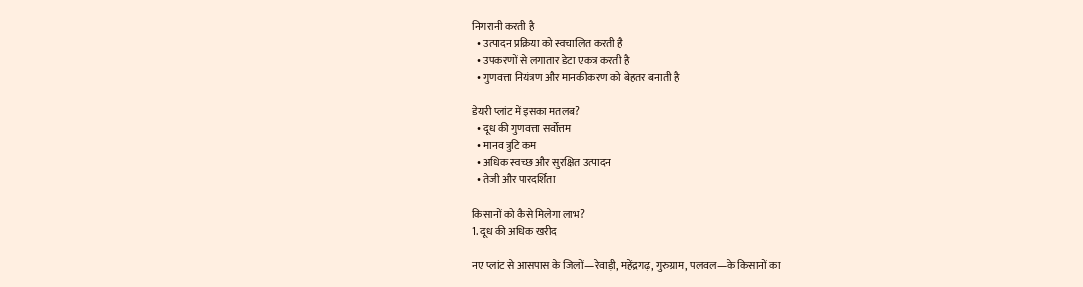निगरानी करती है
  • उत्पादन प्रक्रिया को स्वचालित करती है
  • उपकरणों से लगातार डेटा एकत्र करती है
  • गुणवत्ता नियंत्रण और मानकीकरण को बेहतर बनाती है

डेयरी प्लांट में इसका मतलब?
  • दूध की गुणवत्ता सर्वोत्तम
  • मानव त्रुटि कम
  • अधिक स्वच्छ और सुरक्षित उत्पादन
  • तेजी और पारदर्शिता

किसानों को कैसे मिलेगा लाभ?
1. दूध की अधिक खरीद

नए प्लांट से आसपास के जिलों—रेवाड़ी, महेंद्रगढ़, गुरुग्राम, पलवल—के किसानों का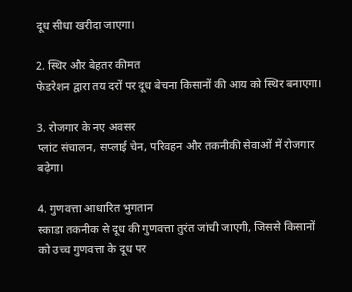दूध सीधा खरीदा जाएगा।

2. स्थिर और बेहतर कीमत
फेडरेशन द्वारा तय दरों पर दूध बेचना किसानों की आय को स्थिर बनाएगा।

3. रोजगार के नए अवसर
प्लांट संचालन, सप्लाई चेन, परिवहन और तकनीकी सेवाओं में रोजगार बढ़ेगा।

4. गुणवत्ता आधारित भुगतान
स्काडा तकनीक से दूध की गुणवत्ता तुरंत जांची जाएगी, जिससे किसानों को उच्च गुणवत्ता के दूध पर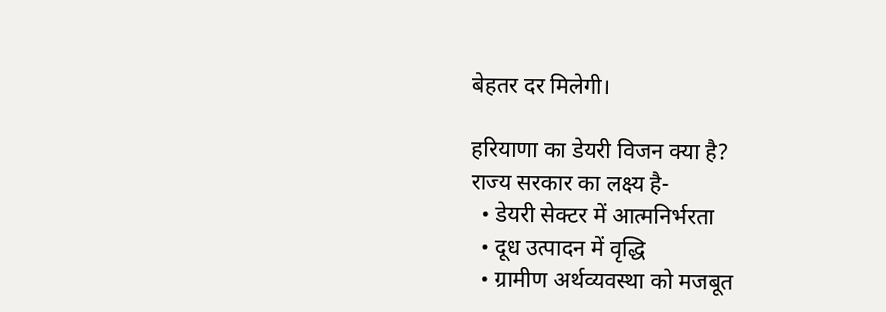बेहतर दर मिलेगी।

हरियाणा का डेयरी विजन क्या है?
राज्य सरकार का लक्ष्य है-
  • डेयरी सेक्टर में आत्मनिर्भरता
  • दूध उत्पादन में वृद्धि
  • ग्रामीण अर्थव्यवस्था को मजबूत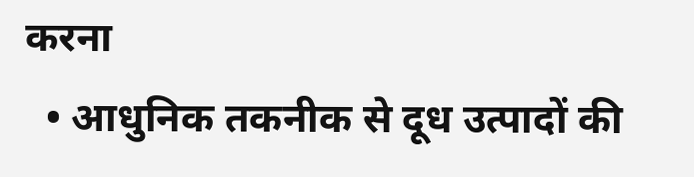करना
  • आधुनिक तकनीक से दूध उत्पादों की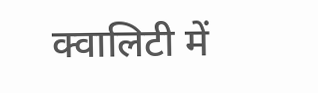क्वालिटी में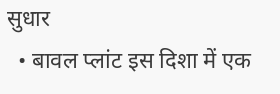सुधार
  • बावल प्लांट इस दिशा में एक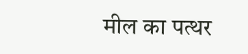मील का पत्थर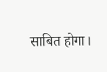साबित होगा।